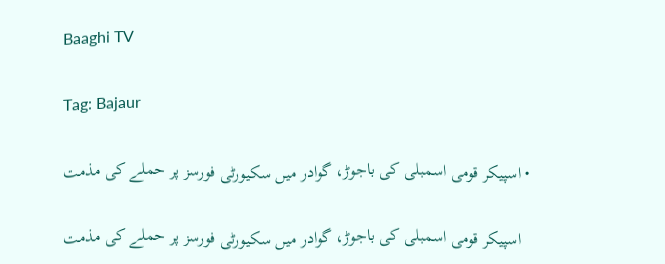Baaghi TV

Tag: Bajaur

  • اسپیکر قومی اسمبلی کی باجوڑ، گوادر میں سکیورٹی فورسز پر حملے کی مذمت

    اسپیکر قومی اسمبلی کی باجوڑ، گوادر میں سکیورٹی فورسز پر حملے کی مذمت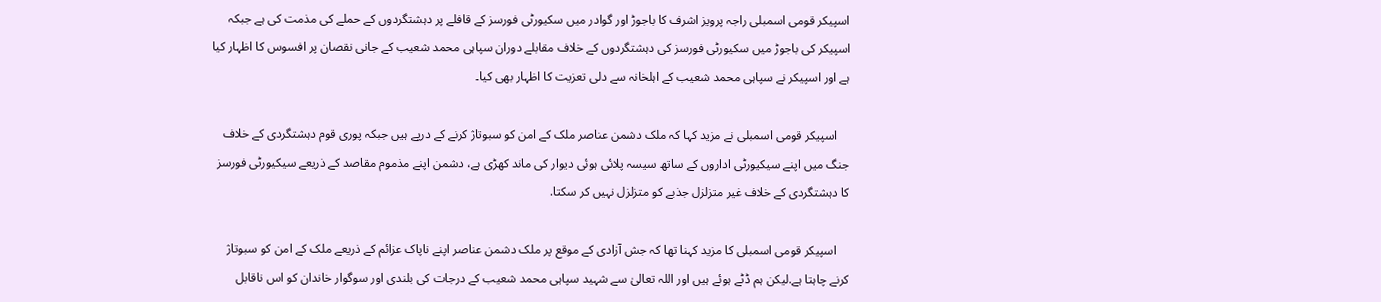اسپیکر قومی اسمبلی راجہ پرویز اشرف کا باجوڑ اور گوادر میں سکیورٹی فورسز کے قافلے پر دہشتگردوں کے حملے کی مذمت کی ہے جبکہ اسپیکر کی باجوڑ میں سکیورٹی فورسز کی دہشتگردوں کے خلاف مقابلے دوران سپاہی محمد شعیب کے جانی نقصان پر افسوس کا اظہار کیا ہے اور اسپیکر نے سپاہی محمد شعیب کے اہلخانہ سے دلی تعزیت کا اظہار بھی کیا۔

    اسپیکر قومی اسمبلی نے مزید کہا کہ ملک دشمن عناصر ملک کے امن کو سبوتاژ کرنے کے درپے ہیں جبکہ پوری قوم دہشتگردی کے خلاف جنگ میں اپنے سیکیورٹی اداروں کے ساتھ سیسہ پلائی ہوئی دیوار کی ماند کھڑی ہے، دشمن اپنے مذموم مقاصد کے ذریعے سیکیورٹی فورسز کا دہشتگردی کے خلاف غیر متزلزل جذبے کو متزلزل نہیں کر سکتا.

    اسپیکر قومی اسمبلی کا مزید کہنا تھا کہ جش آزادی کے موقع پر ملک دشمن عناصر اپنے ناپاک عزائم کے ذریعے ملک کے امن کو سبوتاژ کرنے چاہتا ہے.لیکن ہم ڈٹے ہوئے ہیں اور اللہ تعالیٰ سے شہید سپاہی محمد شعیب کے درجات کی بلندی اور سوگوار خاندان کو اس ناقابل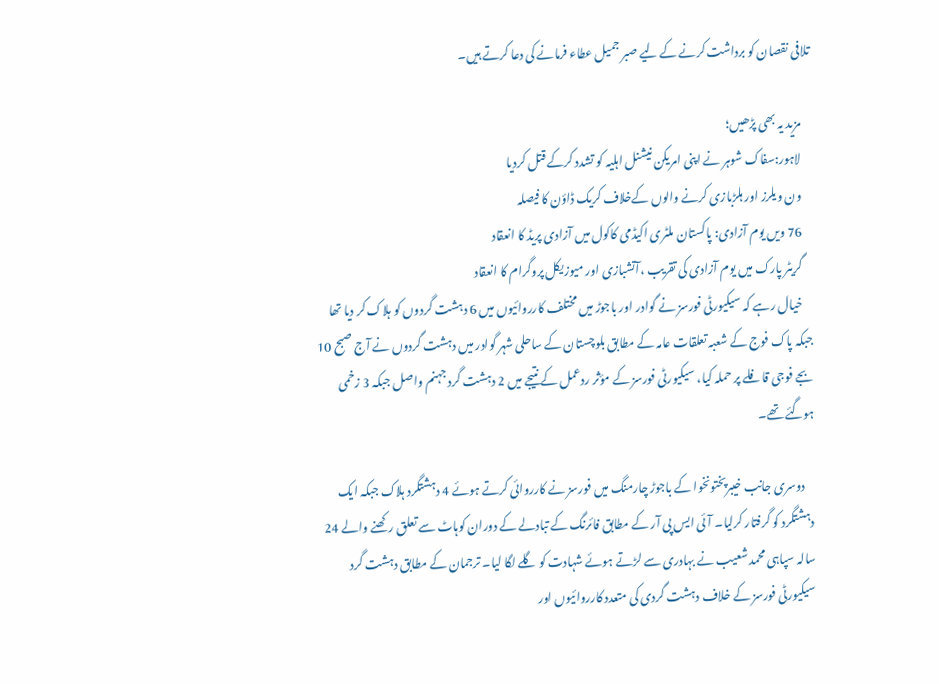تلافی نقصان کو برداشت کرنے کے لیے صبر جمیل عطاء فرمانے کی دعا کرتے ہیں۔

    مزید یہ بھی پڑھیں؛
    لاہور:سفاک شوہر نے اپنی امریکن نیشنل اہلیہ کو تشدد کرکے قتل کردیا
    ون ویلرز اور ہلڑبازی کرنے والوں کےخلاف کریک ڈاؤن کا فیصلہ
    76 ویں یوم آزادی: پاکستان ملٹری اکیڈمی کاکول میں آزادی پریڈ کا انعقاد
    گریٹر پارک میں یوم آزادی کی تقریب ،آتشبازی اور میوزیکل پروگرام کا انعقاد
    خیال رہے کہ سیکیورٹی فورسز نے گوادر اور باجوڑ میں مختلف کارروائیوں میں 6 دہشت گردوں کو ہلاک کر دیا تھا جبکہ پاک فوج کے شعبہ تعلقات عامہ کے مطابق بلوچستان کے ساحلی شہر گوادر میں دہشت گردوں نے آج صبح 10 بجے فوجی قافلے پر حملہ کیا، سیکیورٹی فورسز کے مؤثر ردعمل کے نتیجے میں 2 دہشت گرد جہنم واصل جبکہ 3 زخمی ہوگئے تھے۔

    دوسری جانب خیبرپختونخوا کے باجوڑ چارمنگ میں فورسز نے کارروائی کرتے ہوئے 4 دہشتگرد ہلاک جبکہ ایک دہشتگرد کو گرفتار کرلیا۔ آئی ایس پی آر کے مطابق فائرنگ کے تبادلے کے دوران کوہاٹ سے تعلق رکھنے والے 24 سالہ سپاہی محمد شعیب نے بہادری سے لڑتے ہوئے شہادت کو گلے لگا لیا۔ ترجمان کے مطابق دہشت گرد سیکیورٹی فورسز کے خلاف دہشت گردی کی متعدد کارروائیوں اور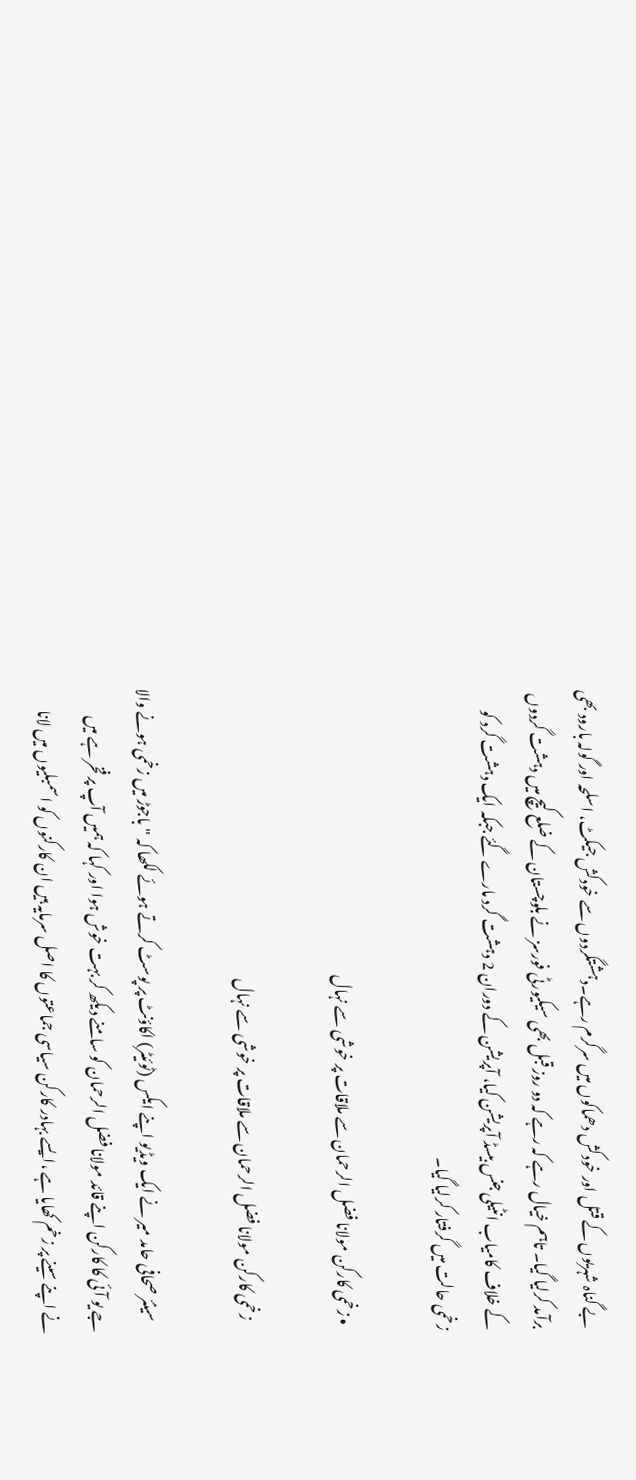بے گناہ شہریوں کے قتل اور خودکش دھماکوں میں سرگرم رہے۔دہشتگردوں سے خودکش جیکٹ، اسلحہ اور گولہ بارود بھی برآمد کرلیا گیا۔ تاہم خیال رہے کہ رہے کہ دو روز قبل بھی سیکیورٹی فورسز نے بلوچستان کے ضلع کیچ میں دہشت گردوں کے خلاف کامیاب انٹیلی جنس بیسڈ آپریشن کیا، آپریشن کے دوران 2 دہشت گرد مارے گئے جبکہ ایک دہشت گرد کو زخمی حالت میں گرفتار کرلیا گیا۔

  • زخمی کارکن مولانا فضل الرحمان سے ملاقات پر خوشی سے نہال

    زخمی کارکن مولانا فضل الرحمان سے ملاقات پر خوشی سے نہال

    سینئر صحافی حامد میر نے ایک ویڈیو اپنے ایکس (ٹوئیٹر) اکاؤنٹ پر پوسٹ کرتے ہوئے لکھا کہ "باجوڑ میں زخمی ہونے والا جے یو آئی کا کارکن اپنے قائد مولانا فضل الرحمان کو سامنے دیکھ کر بہت خوش ہوا اور کہا کہ ہمیں آپ پر فخر ہے میں نے اپنے سینے پر زخم کھایا ہے ،ایسے بہادر کارکن سیاسی جماعتوں کا اصل سرمایہ ہیں ان کارکنوں کو اسمبلیوں میں لانا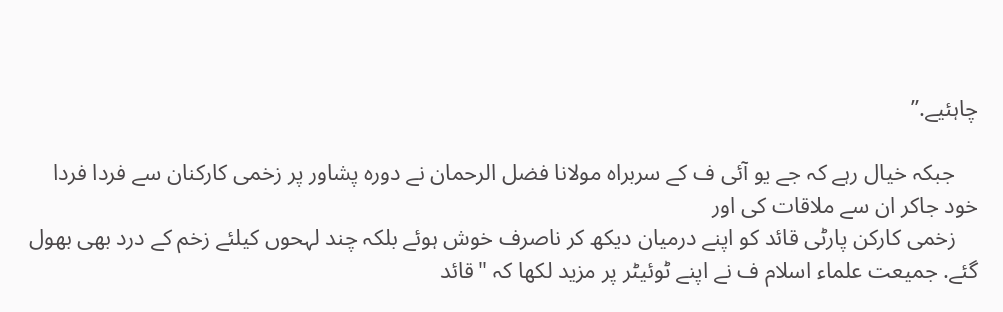چاہئیے.”

    جبکہ خیال رہے کہ جے یو آئی ف کے سربراہ مولانا فضل الرحمان نے دورہ پشاور پر زخمی کارکنان سے فردا فردا خود جاکر ان سے ملاقات کی اور
    زخمی کارکن پارٹی قائد کو اپنے درمیان دیکھ کر ناصرف خوش ہوئے بلکہ چند لہحوں کیلئے زخم کے درد بھی بھول گئے. جمیعت علماء اسلام ف نے اپنے ٹوئیٹر پر مزید لکھا کہ "قائد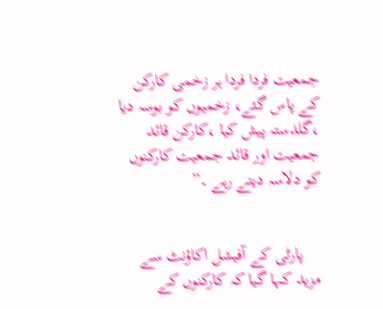جمعیت فردا فردا ہر زخمی کارکن کے پاس گئے، زخمیوں کو بوسہ دیا ،گلدستہ پیش کیا ،کارکن قائد جمعیت اور قائد جمعیت کارکنوں کو دلاسہ دیتے رہے ۔”


    پارٹی کے آفیشل اکاؤنٹ سے مزید کہا گیا کہ کارکنوں کے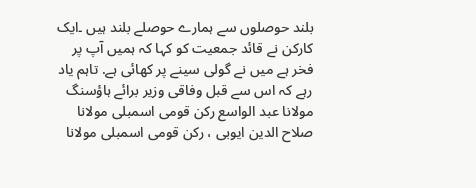بلند حوصلوں سے ہمارے حوصلے بلند ہیں ۔ایک کارکن نے قائد جمعیت کو کہا کہ ہمیں آپ پر فخر ہے میں نے گولی سینے پر کھائی ہے. تاہم یاد رہے کہ اس سے قبل وفاقی وزیر برائے ہاؤسنگ مولانا عبد الواسع رکن قومی اسمبلی مولانا صلاح الدین ایوبی ، رکن قومی اسمبلی مولانا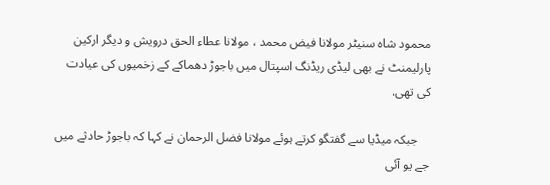محمود شاہ سنیٹر مولانا فیض محمد ، مولانا عطاء الحق درویش و دیگر ارکین پارلیمنٹ نے بھی لیڈی ریڈنگ اسپتال میں باجوڑ دھماکے کے زخمیوں کی عیادت کی تھی.

    جبکہ میڈیا سے گفتگو کرتے ہوئے مولانا فضل الرحمان نے کہا کہ باجوڑ حادثے میں جے یو آئی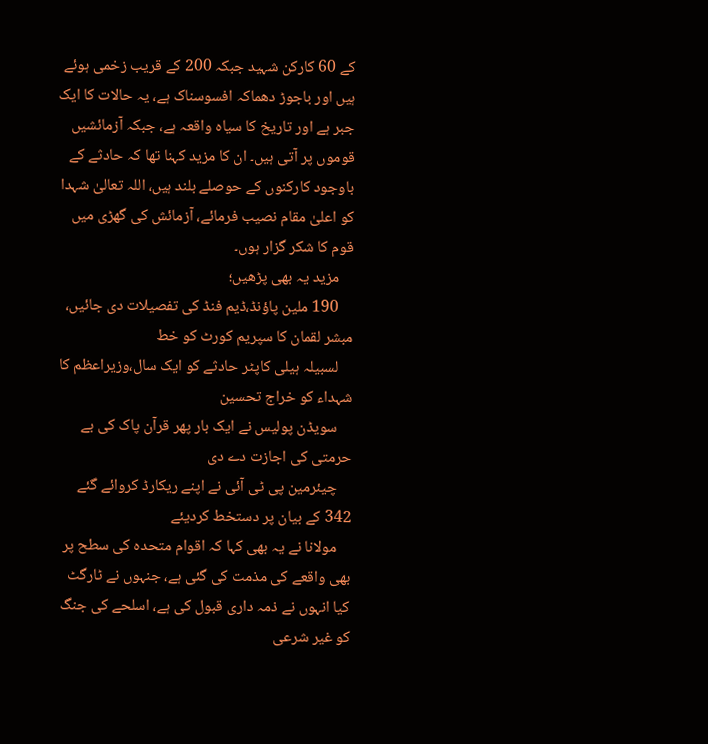کے 60 کارکن شہید جبکہ 200 کے قریب زخمی ہوئے ہیں اور باجوڑ دھماکہ افسوسناک ہے، یہ حالات کا ایک جبر ہے اور تاریخ کا سیاہ واقعہ ہے، جبکہ آزمائشیں قوموں پر آتی ہیں۔ ان کا مزید کہنا تھا کہ حادثے کے باوجود کارکنوں کے حوصلے بلند ہیں، اللہ تعالیٰ شہدا کو اعلیٰ مقام نصیب فرمائے، آزمائش کی گھڑی میں قوم کا شکر گزار ہوں۔
    مزید یہ بھی پڑھیں؛
    190 ملین پاؤنڈ،ڈیم فنڈ کی تفصیلات دی جائیں، مبشر لقمان کا سپریم کورٹ کو خط
    لسبیلہ ہیلی کاپٹر حادثے کو ایک سال،وزیراعظم کا شہداء کو خراج تحسین
    سویڈن پولیس نے ایک بار پھر قرآن پاک کی بے حرمتی کی اجازت دے دی
    چیئرمین پی ٹی آئی نے اپنے ریکارڈ کروائے گئے 342 کے بیان پر دستخط کردیئے
    مولانا نے یہ بھی کہا کہ اقوام متحدہ کی سطح پر بھی واقعے کی مذمت کی گئی ہے، جنہوں نے ٹارگٹ کیا انہوں نے ذمہ داری قبول کی ہے، اسلحے کی جنگ کو غیر شرعی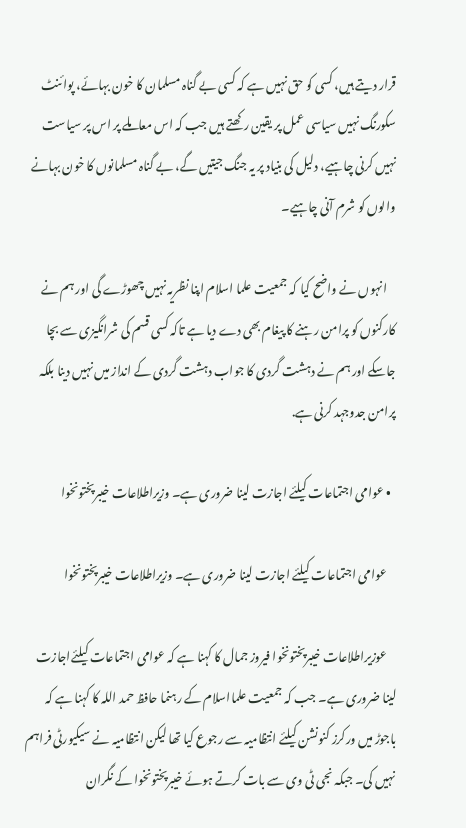قرار دیتے ہیں، کسی کو حق نہیں ہے کہ کسی بے گناہ مسلمان کا خون بہائے، پوائنٹ سکورنگ نہیں سیاسی عمل پر یقین رکھتے ہیں جب کہ اس معاملے پر اس پر سیاست نہیں کرنی چاہیے، دلیل کی بنیاد پر یہ جنگ جیتیں گے، بے گناہ مسلمانوں کا خون بہانے والوں کو شرم آنی چاہیے۔

    انہوں نے واضح کیا کہ جمعیت علما اسلام اپنا نظریہ نہیں چھوڑے گی اور ہم نے کارکنوں کو پرامن رہنے کا پیغام بھی دے دیا ہے تاکہ کسی قسم کی شرانگیزی سے بچا جاسکے اور ہم نے دہشت گردی کا جواب دہشت گردی کے انداز میں نہیں دینا بلکہ پرامن جدوجہد کرنی ہے.

  • عوامی اجتماعات کیلئے اجازت لینا ضروری ہے۔ وزیراطلاعات خیبرپختونخوا

    عوامی اجتماعات کیلئے اجازت لینا ضروری ہے۔ وزیراطلاعات خیبرپختونخوا

    عوزیراطلاعات خیبرپختونخوا فیروز جمال کا کہنا ہے کہ عوامی اجتماعات کیلئےاجازت لینا ضروری ہے۔ جب کہ جمعیت علمااسلام کے رہنما حافظ حمد اللہ کا کہنا ہے کہ باجوڑ میں ورکرز کنونشن کیلئے انتظامیہ سے رجوع کیا تھا لیکن انتظامیہ نے سیکیورٹی فراہم نہیں کی۔ جبکہ نجی ٹی وی سے بات کرتے ہوئے خیبرپختونخوا کے نگران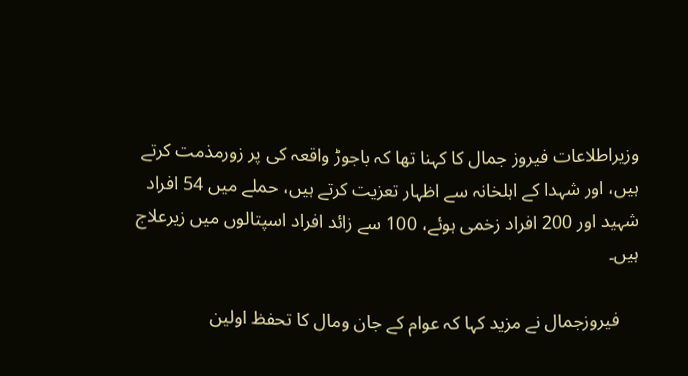وزیراطلاعات فیروز جمال کا کہنا تھا کہ باجوڑ واقعہ کی پر زورمذمت کرتے ہیں، اور شہدا کے اہلخانہ سے اظہار تعزیت کرتے ہیں، حملے میں 54 افراد شہید اور 200 افراد زخمی ہوئے، 100 سے زائد افراد اسپتالوں میں زیرعلاج ہیں۔

    فیروزجمال نے مزید کہا کہ عوام کے جان ومال کا تحفظ اولین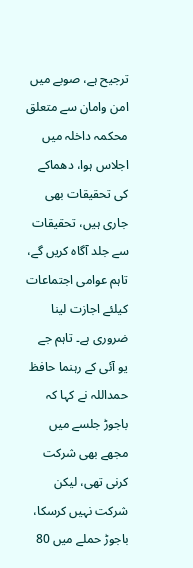ترجیح ہے، صوبے میں امن وامان سے متعلق محکمہ داخلہ میں اجلاس ہوا، دھماکے کی تحقیقات بھی جاری ہیں، تحقیقات سے جلد آگاہ کریں گے، تاہم عوامی اجتماعات کیلئے اجازت لینا ضروری ہے۔ تاہم جے یو آئی کے رہنما حافظ حمداللہ نے کہا کہ باجوڑ جلسے میں مجھے بھی شرکت کرنی تھی، لیکن شرکت نہیں کرسکا، باجوڑ حملے میں 80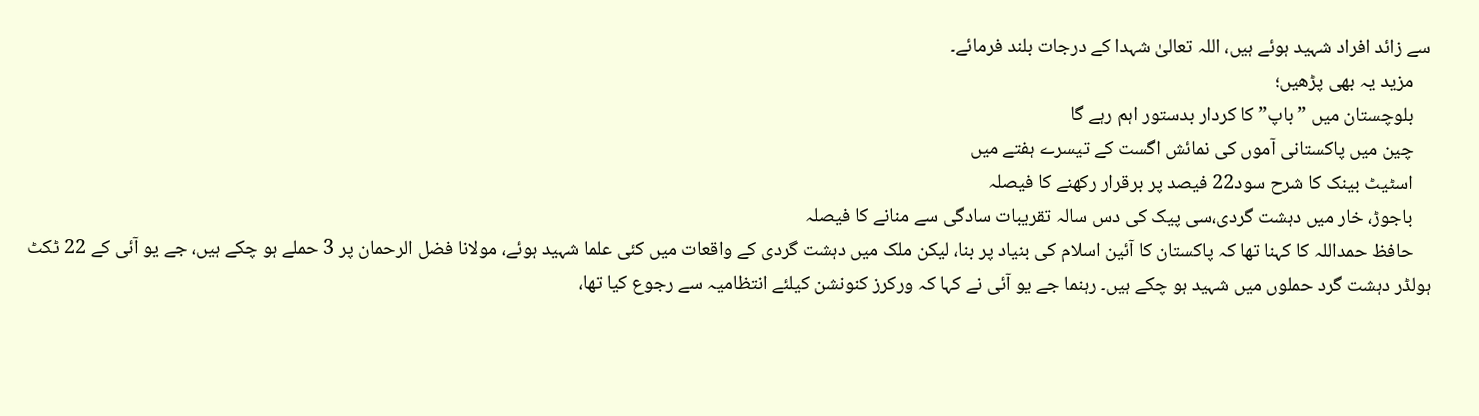سے زائد افراد شہید ہوئے ہیں، اللہ تعالیٰ شہدا کے درجات بلند فرمائے۔
    مزید یہ بھی پڑھیں؛
    بلوچستان میں ” باپ” کا کردار بدستور اہم رہے گا
    چین میں پاکستانی آموں کی نمائش اگست کے تیسرے ہفتے میں
    اسٹیٹ بینک کا شرح سود22 فیصد پر برقرار رکھنے کا فیصلہ
    باجوڑ، خار میں دہشت گردی،سی پیک کی دس سالہ تقریبات سادگی سے منانے کا فیصلہ
    حافظ حمداللہ کا کہنا تھا کہ پاکستان کا آئین اسلام کی بنیاد پر بنا، لیکن ملک میں دہشت گردی کے واقعات میں کئی علما شہید ہوئے، مولانا فضل الرحمان پر 3 حملے ہو چکے ہیں، جے یو آئی کے 22 ٹکٹ ہولڈر دہشت گرد حملوں میں شہید ہو چکے ہیں۔ رہنما جے یو آئی نے کہا کہ ورکرز کنونشن کیلئے انتظامیہ سے رجوع کیا تھا،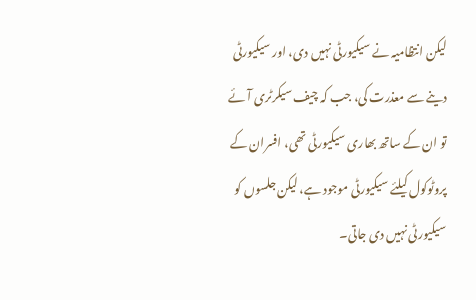لیکن انتظامیہ نے سیکیورٹی نہیں دی، اور سیکیورٹی دینے سے معذرت کی، جب کہ چیف سیکرٹری آئے تو ان کے ساتھ بھاری سیکیورٹی تھی، افسران کے پروٹوکول کیلئے سیکیورٹی موجود ہے، لیکن جلسوں کو سیکیورٹی نہیں دی جاتی۔